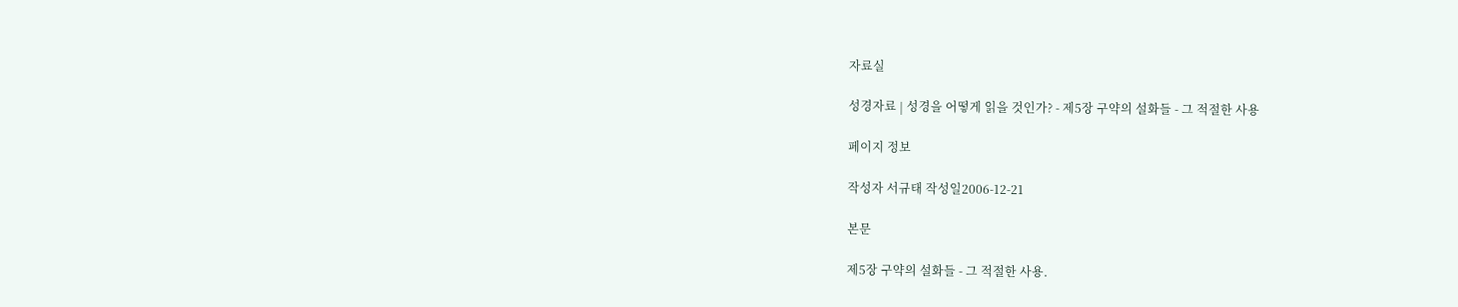자료실

성경자료 | 성경을 어떻게 읽을 것인가? - 제5장 구약의 설화들 - 그 적절한 사용

페이지 정보

작성자 서규태 작성일2006-12-21

본문

제5장 구약의 설화들 - 그 적절한 사용.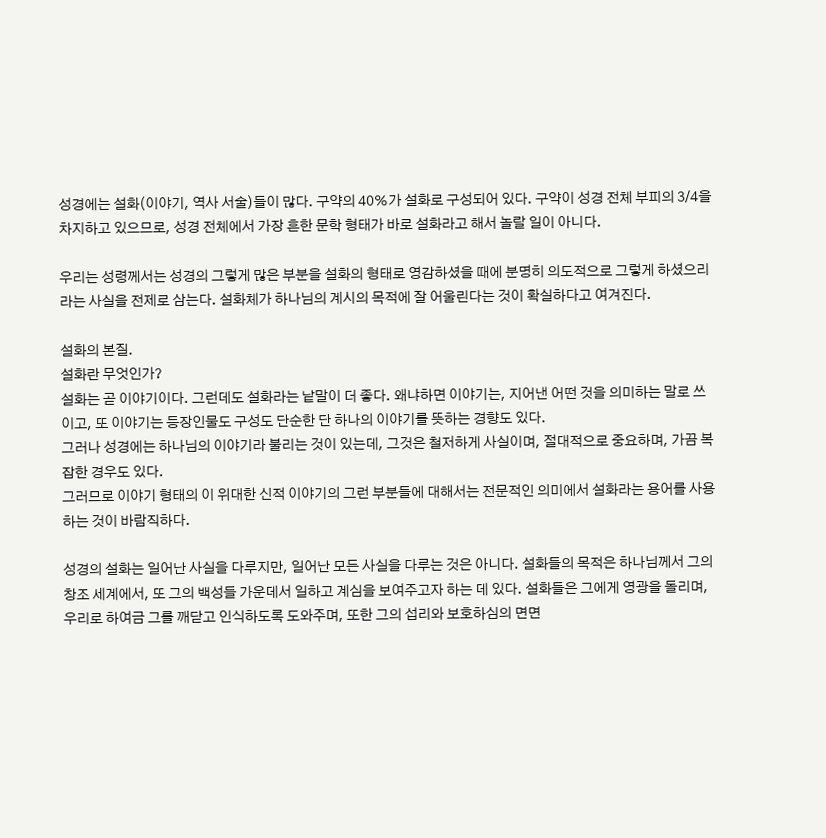성경에는 설화(이야기, 역사 서술)들이 많다. 구약의 40%가 설화로 구성되어 있다. 구약이 성경 전체 부피의 3/4을 차지하고 있으므로, 성경 전체에서 가장 흔한 문학 형태가 바로 설화라고 해서 놀랄 일이 아니다.

우리는 성령께서는 성경의 그렇게 많은 부분을 설화의 형태로 영감하셨을 때에 분명히 의도적으로 그렇게 하셨으리라는 사실을 전제로 삼는다. 설화체가 하나님의 계시의 목적에 잘 어울린다는 것이 확실하다고 여겨진다.

설화의 본질.
설화란 무엇인가?
설화는 곧 이야기이다. 그런데도 설화라는 낱말이 더 좋다. 왜냐하면 이야기는, 지어낸 어떤 것을 의미하는 말로 쓰이고, 또 이야기는 등장인물도 구성도 단순한 단 하나의 이야기를 뜻하는 경향도 있다.
그러나 성경에는 하나님의 이야기라 불리는 것이 있는데, 그것은 철저하게 사실이며, 절대적으로 중요하며, 가끔 복잡한 경우도 있다.
그러므로 이야기 형태의 이 위대한 신적 이야기의 그런 부분들에 대해서는 전문적인 의미에서 설화라는 용어를 사용하는 것이 바람직하다.

성경의 설화는 일어난 사실을 다루지만, 일어난 모든 사실을 다루는 것은 아니다. 설화들의 목적은 하나님께서 그의 창조 세계에서, 또 그의 백성들 가운데서 일하고 계심을 보여주고자 하는 데 있다. 설화들은 그에게 영광을 돌리며, 우리로 하여금 그를 깨닫고 인식하도록 도와주며, 또한 그의 섭리와 보호하심의 면면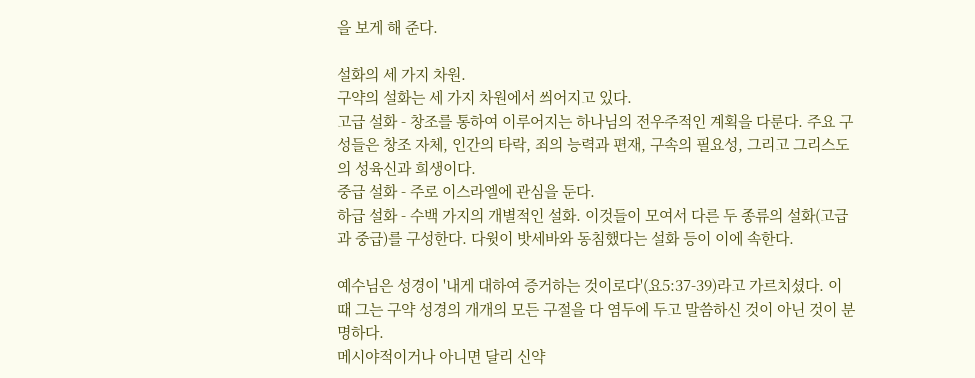을 보게 해 준다.

설화의 세 가지 차원.
구약의 설화는 세 가지 차원에서 씌어지고 있다.
고급 설화 - 창조를 통하여 이루어지는 하나님의 전우주적인 계획을 다룬다. 주요 구성들은 창조 자체, 인간의 타락, 죄의 능력과 편재, 구속의 필요성, 그리고 그리스도의 성육신과 희생이다.
중급 설화 - 주로 이스라엘에 관심을 둔다.
하급 설화 - 수백 가지의 개별적인 설화. 이것들이 모여서 다른 두 종류의 설화(고급과 중급)를 구성한다. 다윗이 밧세바와 동침했다는 설화 등이 이에 속한다.

예수님은 성경이 '내게 대하여 증거하는 것이로다'(요5:37-39)라고 가르치셨다. 이 때 그는 구약 성경의 개개의 모든 구절을 다 염두에 두고 말씀하신 것이 아닌 것이 분명하다.
메시야적이거나 아니면 달리 신약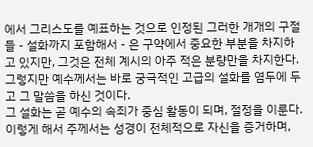에서 그리스도를 예표하는 것으로 인정된 그러한 개개의 구절들 - 설화까지 포함해서 - 은 구약에서 중요한 부분을 차지하고 있지만, 그것은 전체 계시의 아주 적은 분량만을 차지한다. 그렇지만 예수께서는 바로 궁극적인 고급의 설화를 염두에 두고 그 말씀을 하신 것이다.
그 설화는 곧 예수의 속죄가 중심 활동이 되며, 절정을 이룬다. 이렇게 해서 주께서는 성경이 전체적으로 자신을 증거하며,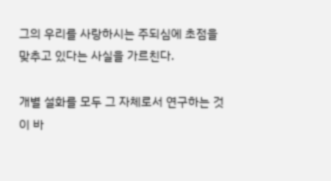그의 우리를 사랑하시는 주되심에 초점을 맞추고 있다는 사실을 가르친다.

개별 설화를 모두 그 자체로서 연구하는 것이 바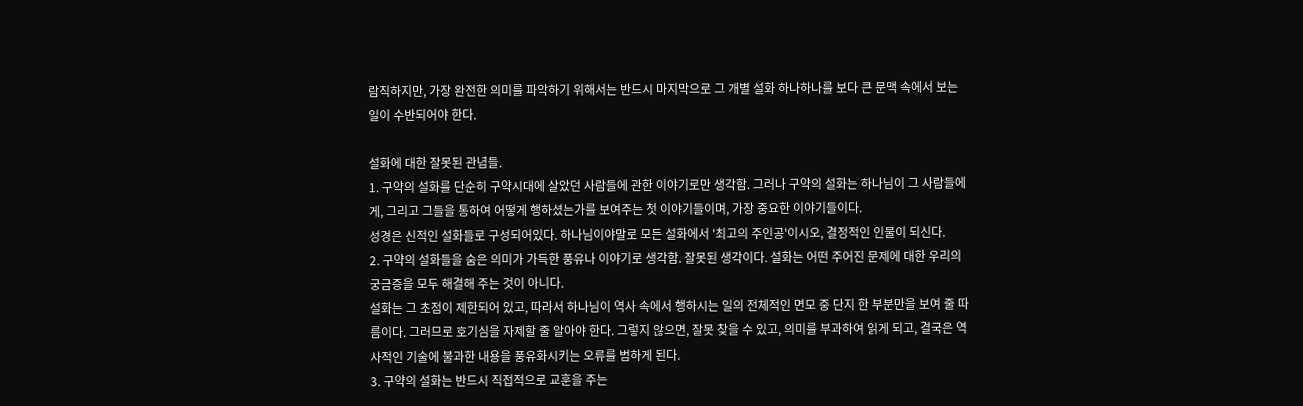람직하지만, 가장 완전한 의미를 파악하기 위해서는 반드시 마지막으로 그 개별 설화 하나하나를 보다 큰 문맥 속에서 보는 일이 수반되어야 한다.

설화에 대한 잘못된 관념들.
1. 구약의 설화를 단순히 구약시대에 살았던 사람들에 관한 이야기로만 생각함. 그러나 구약의 설화는 하나님이 그 사람들에게, 그리고 그들을 통하여 어떻게 행하셨는가를 보여주는 첫 이야기들이며, 가장 중요한 이야기들이다.
성경은 신적인 설화들로 구성되어있다. 하나님이야말로 모든 설화에서 '최고의 주인공'이시오, 결정적인 인물이 되신다.
2. 구약의 설화들을 숨은 의미가 가득한 풍유나 이야기로 생각함. 잘못된 생각이다. 설화는 어떤 주어진 문제에 대한 우리의 궁금증을 모두 해결해 주는 것이 아니다.
설화는 그 초점이 제한되어 있고, 따라서 하나님이 역사 속에서 행하시는 일의 전체적인 면모 중 단지 한 부분만을 보여 줄 따름이다. 그러므로 호기심을 자제할 줄 알아야 한다. 그렇지 않으면, 잘못 찾을 수 있고, 의미를 부과하여 읽게 되고, 결국은 역사적인 기술에 불과한 내용을 풍유화시키는 오류를 범하게 된다.
3. 구약의 설화는 반드시 직접적으로 교훈을 주는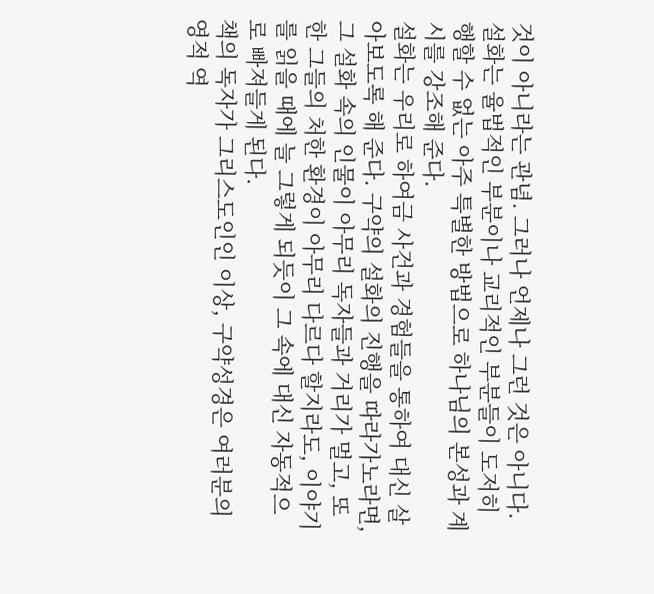것이 아니라는 관념. 그러나 언제나 그런 것은 아니다. 설화는 율법적인 부분이나 교리적인 부분들이 도저히 행할 수 없는 아주 특별한 방법으로 하나님의 본성과 계시를 강조해 준다.
설화는 우리로 하여금 사건과 경험들을 통하여 대신 살아보도록 해 준다. 구약의 설화의 진행을 따라가노라면, 그 설화 속의 인물이 아무리 독자들과 거리가 멀고, 또한 그들의 처한 환경이 아무리 다르다 할지라도, 이야기를 읽을 때에 늘 그렇게 되듯이 그 속에 대신 자동적으로 빠져들게 된다.
책의 독자가 그리스도인인 이상, 구약성경은 여러분의 영적 역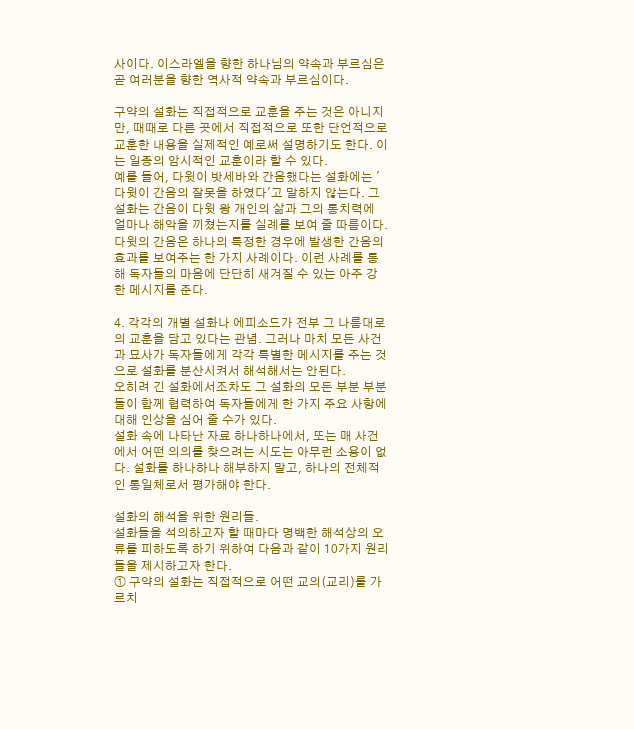사이다. 이스라엘을 향한 하나님의 약속과 부르심은 곧 여러분을 향한 역사적 약속과 부르심이다.

구약의 설화는 직접적으로 교훈을 주는 것은 아니지만, 때때로 다른 곳에서 직접적으로 또한 단언적으로 교훈한 내용을 실제적인 예로써 설명하기도 한다. 이는 일종의 암시적인 교훈이라 할 수 있다.
예를 들어, 다윗이 밧세바와 간음했다는 설화에는 '다윗이 간음의 잘못을 하였다'고 말하지 않는다. 그 설화는 간음이 다윗 왕 개인의 삶과 그의 통치력에 얼마나 해악을 끼쳤는지를 실례를 보여 줄 따름이다.
다윗의 간음은 하나의 특정한 경우에 발생한 간음의 효과를 보여주는 한 가지 사례이다. 이런 사례를 통해 독자들의 마음에 단단히 새겨질 수 있는 아주 강한 메시지를 준다.

4. 각각의 개별 설화나 에피소드가 전부 그 나름대로의 교훈을 담고 있다는 관념. 그러나 마치 모든 사건과 묘사가 독자들에게 각각 특별한 메시지를 주는 것으로 설화를 분산시켜서 해석해서는 안된다.
오히려 긴 설화에서조차도 그 설화의 모든 부분 부분들이 함께 협력하여 독자들에게 한 가지 주요 사항에 대해 인상을 심어 줄 수가 있다.
설화 속에 나타난 자료 하나하나에서, 또는 매 사건에서 어떤 의의를 찾으려는 시도는 아무런 소용이 없다. 설화를 하나하나 해부하지 말고, 하나의 전체적인 통일체로서 평가해야 한다.

설화의 해석을 위한 원리들.
설화들을 석의하고자 할 때마다 명백한 해석상의 오류를 피하도록 하기 위하여 다음과 같이 10가지 원리들을 제시하고자 한다.
① 구약의 설화는 직접적으로 어떤 교의(교리)를 가르치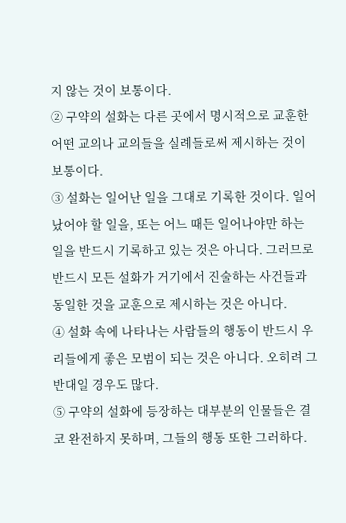지 않는 것이 보통이다.
② 구약의 설화는 다른 곳에서 명시적으로 교훈한 어떤 교의나 교의들을 실례들로써 제시하는 것이 보통이다.
③ 설화는 일어난 일을 그대로 기록한 것이다. 일어났어야 할 일을, 또는 어느 때든 일어나야만 하는 일을 반드시 기록하고 있는 것은 아니다. 그러므로 반드시 모든 설화가 거기에서 진술하는 사건들과 동일한 것을 교훈으로 제시하는 것은 아니다.
④ 설화 속에 나타나는 사람들의 행동이 반드시 우리들에게 좋은 모범이 되는 것은 아니다. 오히려 그 반대일 경우도 많다.
⑤ 구약의 설화에 등장하는 대부분의 인물들은 결코 완전하지 못하며, 그들의 행동 또한 그러하다.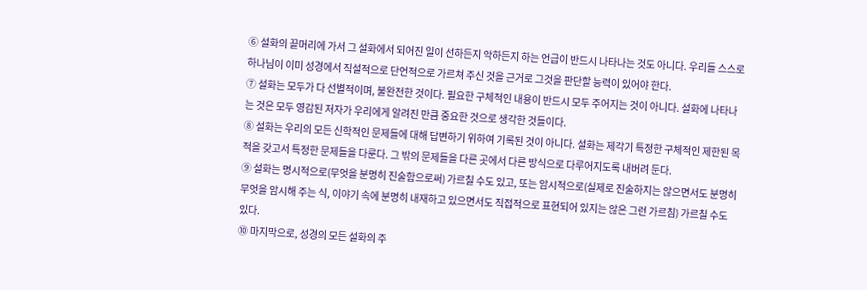⑥ 설화의 끝머리에 가서 그 설화에서 되어진 일이 선하든지 악하든지 하는 언급이 반드시 나타나는 것도 아니다. 우리들 스스로 하나님이 이미 성경에서 직설적으로 단언적으로 가르쳐 주신 것을 근거로 그것을 판단할 능력이 있어야 한다.
⑦ 설화는 모두가 다 선별적이며, 불완전한 것이다. 필요한 구체적인 내용이 반드시 모두 주어지는 것이 아니다. 설화에 나타나는 것은 모두 영감된 저자가 우리에게 알려진 만큼 중요한 것으로 생각한 것들이다.
⑧ 설화는 우리의 모든 신학적인 문제들에 대해 답변하기 위하여 기록된 것이 아니다. 설화는 제각기 특정한 구체적인 제한된 목적을 갖고서 특정한 문제들을 다룬다. 그 밖의 문제들을 다른 곳에서 다른 방식으로 다루어지도록 내버려 둔다.
⑨ 설화는 명시적으로(무엇을 분명히 진술함으로써) 가르칠 수도 있고, 또는 암시적으로(실제로 진술하지는 않으면서도 분명히 무엇을 암시해 주는 식, 이야기 속에 분명히 내재하고 있으면서도 직접적으로 표현되어 있지는 않은 그런 가르침) 가르칠 수도 있다.
⑩ 마지막으로, 성경의 모든 설화의 주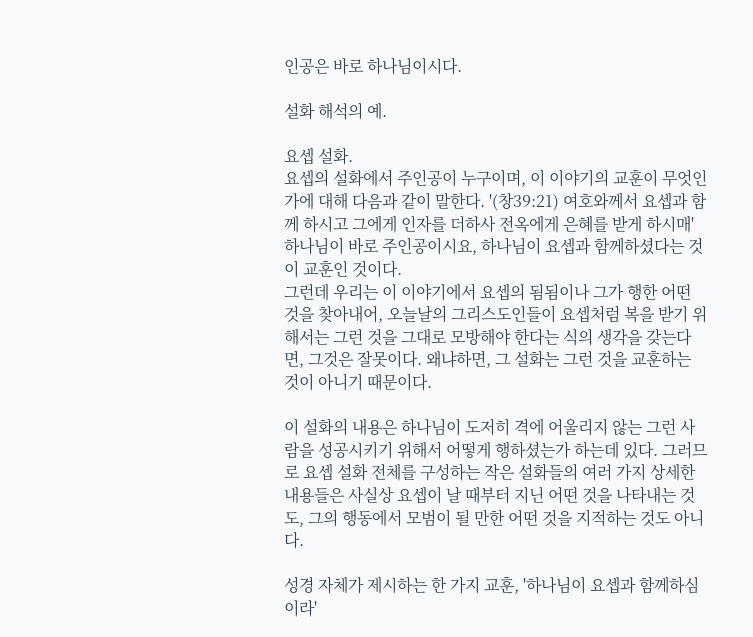인공은 바로 하나님이시다.

설화 해석의 예.

요셉 설화.
요셉의 설화에서 주인공이 누구이며, 이 이야기의 교훈이 무엇인가에 대해 다음과 같이 말한다. '(창39:21) 여호와께서 요셉과 함께 하시고 그에게 인자를 더하사 전옥에게 은혜를 받게 하시매'
하나님이 바로 주인공이시요, 하나님이 요셉과 함께하셨다는 것이 교훈인 것이다.
그런데 우리는 이 이야기에서 요셉의 됨됨이나 그가 행한 어떤 것을 찾아내어, 오늘날의 그리스도인들이 요셉처럼 복을 받기 위해서는 그런 것을 그대로 모방해야 한다는 식의 생각을 갖는다면, 그것은 잘못이다. 왜냐하면, 그 설화는 그런 것을 교훈하는 것이 아니기 때문이다.

이 설화의 내용은 하나님이 도저히 격에 어울리지 않는 그런 사람을 성공시키기 위해서 어떻게 행하셨는가 하는데 있다. 그러므로 요셉 설화 전체를 구성하는 작은 설화들의 여러 가지 상세한 내용들은 사실상 요셉이 날 때부터 지닌 어떤 것을 나타내는 것도, 그의 행동에서 모범이 될 만한 어떤 것을 지적하는 것도 아니다.

성경 자체가 제시하는 한 가지 교훈, '하나님이 요셉과 함께하심이라'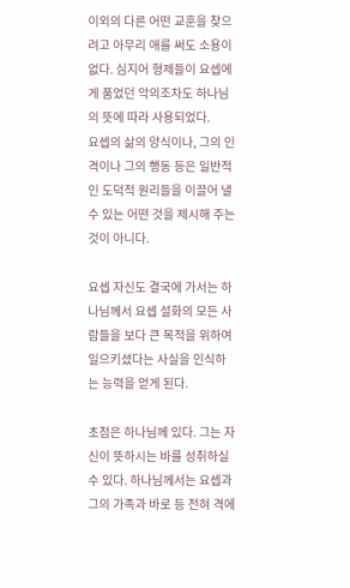이외의 다른 어떤 교훈을 찾으려고 아무리 애를 써도 소용이 없다. 심지어 형제들이 요셉에게 품었던 악의조차도 하나님의 뜻에 따라 사용되었다.
요셉의 삶의 양식이나, 그의 인격이나 그의 행동 등은 일반적인 도덕적 원리들을 이끌어 낼 수 있는 어떤 것을 제시해 주는 것이 아니다.

요셉 자신도 결국에 가서는 하나님께서 요셉 설화의 모든 사람들을 보다 큰 목적을 위하여 일으키셨다는 사실을 인식하는 능력을 얻게 된다.

초점은 하나님께 있다. 그는 자신이 뜻하시는 바를 성취하실 수 있다. 하나님께서는 요셉과 그의 가족과 바로 등 전혀 격에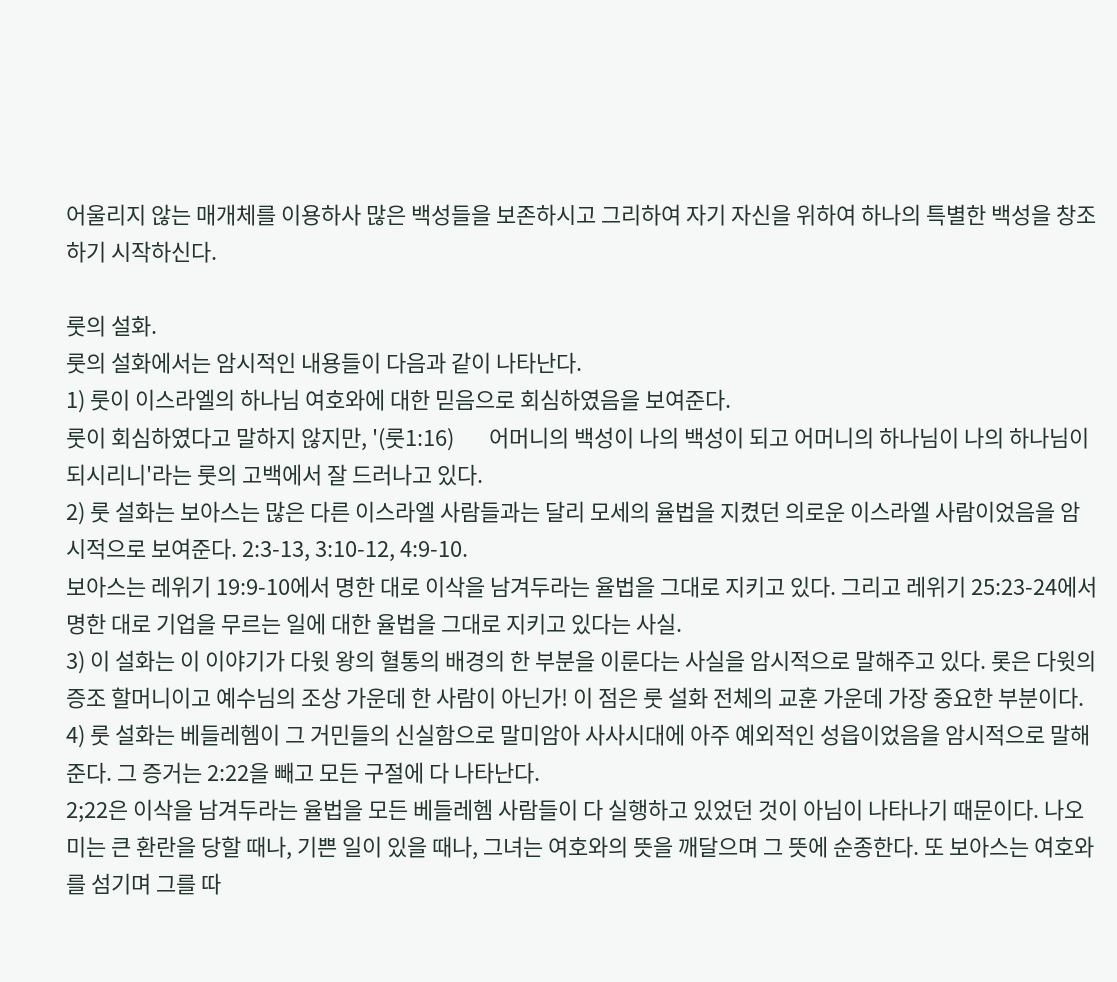어울리지 않는 매개체를 이용하사 많은 백성들을 보존하시고 그리하여 자기 자신을 위하여 하나의 특별한 백성을 창조하기 시작하신다.

룻의 설화.
룻의 설화에서는 암시적인 내용들이 다음과 같이 나타난다.
1) 룻이 이스라엘의 하나님 여호와에 대한 믿음으로 회심하였음을 보여준다.
룻이 회심하였다고 말하지 않지만, '(룻1:16)       어머니의 백성이 나의 백성이 되고 어머니의 하나님이 나의 하나님이 되시리니'라는 룻의 고백에서 잘 드러나고 있다.
2) 룻 설화는 보아스는 많은 다른 이스라엘 사람들과는 달리 모세의 율법을 지켰던 의로운 이스라엘 사람이었음을 암시적으로 보여준다. 2:3-13, 3:10-12, 4:9-10.
보아스는 레위기 19:9-10에서 명한 대로 이삭을 남겨두라는 율법을 그대로 지키고 있다. 그리고 레위기 25:23-24에서 명한 대로 기업을 무르는 일에 대한 율법을 그대로 지키고 있다는 사실.
3) 이 설화는 이 이야기가 다윗 왕의 혈통의 배경의 한 부분을 이룬다는 사실을 암시적으로 말해주고 있다. 롯은 다윗의 증조 할머니이고 예수님의 조상 가운데 한 사람이 아닌가! 이 점은 룻 설화 전체의 교훈 가운데 가장 중요한 부분이다.
4) 룻 설화는 베들레헴이 그 거민들의 신실함으로 말미암아 사사시대에 아주 예외적인 성읍이었음을 암시적으로 말해준다. 그 증거는 2:22을 빼고 모든 구절에 다 나타난다.
2;22은 이삭을 남겨두라는 율법을 모든 베들레헴 사람들이 다 실행하고 있었던 것이 아님이 나타나기 때문이다. 나오미는 큰 환란을 당할 때나, 기쁜 일이 있을 때나, 그녀는 여호와의 뜻을 깨달으며 그 뜻에 순종한다. 또 보아스는 여호와를 섬기며 그를 따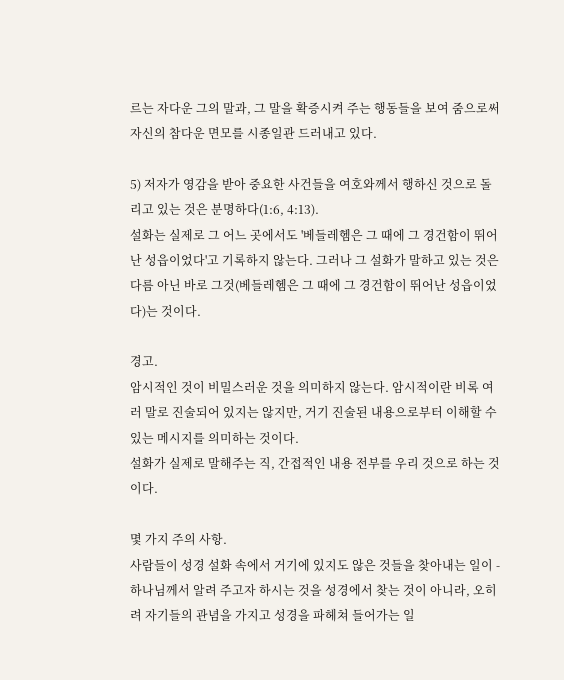르는 자다운 그의 말과, 그 말을 확증시켜 주는 행동들을 보여 줌으로써 자신의 참다운 면모를 시종일관 드러내고 있다.

5) 저자가 영감을 받아 중요한 사건들을 여호와께서 행하신 것으로 돌리고 있는 것은 분명하다(1:6, 4:13).
설화는 실제로 그 어느 곳에서도 '베들레헴은 그 때에 그 경건함이 뛰어난 성읍이었다'고 기록하지 않는다. 그러나 그 설화가 말하고 있는 것은 다름 아닌 바로 그것(베들레헴은 그 때에 그 경건함이 뛰어난 성읍이었다)는 것이다.

경고.
암시적인 것이 비밀스러운 것을 의미하지 않는다. 암시적이란 비록 여러 말로 진술되어 있지는 않지만, 거기 진술된 내용으로부터 이해할 수 있는 메시지를 의미하는 것이다.
설화가 실제로 말해주는 직, 간접적인 내용 전부를 우리 것으로 하는 것이다.

몇 가지 주의 사항.
사람들이 성경 설화 속에서 거기에 있지도 않은 것들을 찾아내는 일이 - 하나님께서 알려 주고자 하시는 것을 성경에서 찾는 것이 아니라, 오히려 자기들의 관념을 가지고 성경을 파헤쳐 들어가는 일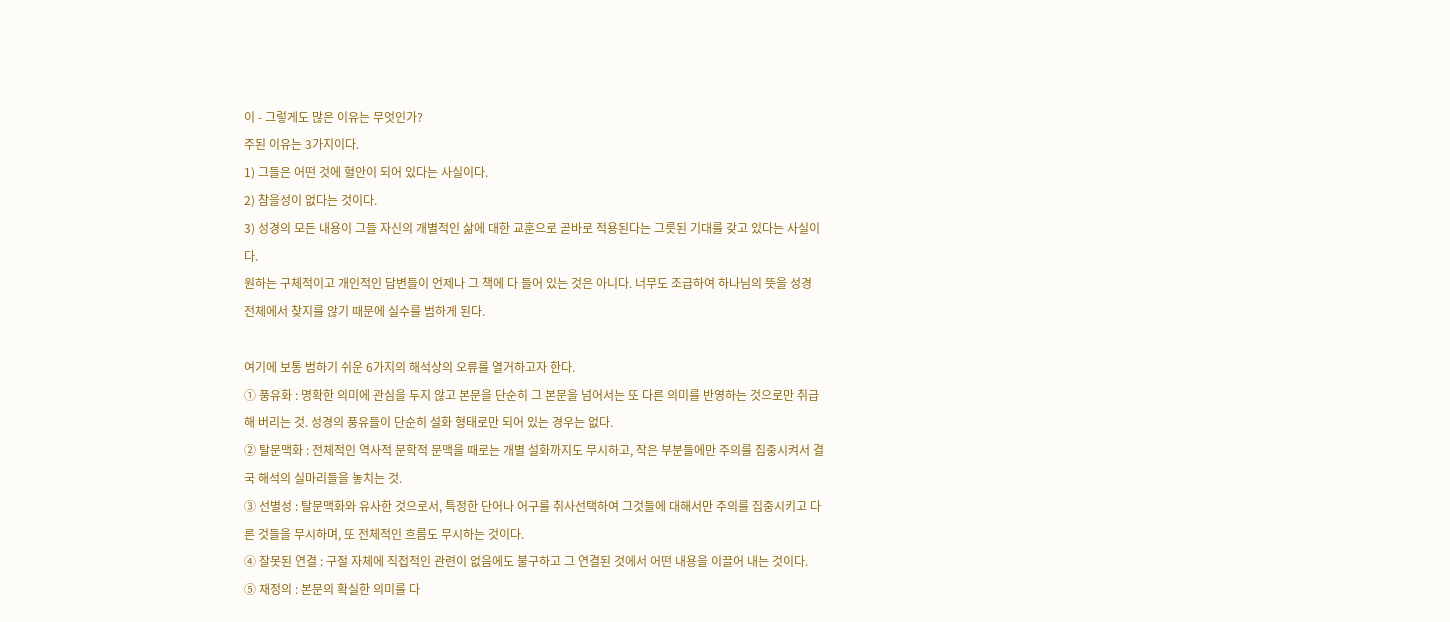이 - 그렇게도 많은 이유는 무엇인가?
주된 이유는 3가지이다.
1) 그들은 어떤 것에 혈안이 되어 있다는 사실이다.
2) 참을성이 없다는 것이다.
3) 성경의 모든 내용이 그들 자신의 개별적인 삶에 대한 교훈으로 곧바로 적용된다는 그릇된 기대를 갖고 있다는 사실이다.
원하는 구체적이고 개인적인 답변들이 언제나 그 책에 다 들어 있는 것은 아니다. 너무도 조급하여 하나님의 뜻을 성경 전체에서 찾지를 않기 때문에 실수를 범하게 된다.

여기에 보통 범하기 쉬운 6가지의 해석상의 오류를 열거하고자 한다.
① 풍유화 : 명확한 의미에 관심을 두지 않고 본문을 단순히 그 본문을 넘어서는 또 다른 의미를 반영하는 것으로만 취급해 버리는 것. 성경의 풍유들이 단순히 설화 형태로만 되어 있는 경우는 없다.
② 탈문맥화 : 전체적인 역사적 문학적 문맥을 때로는 개별 설화까지도 무시하고, 작은 부분들에만 주의를 집중시켜서 결국 해석의 실마리들을 놓치는 것.
③ 선별성 : 탈문맥화와 유사한 것으로서, 특정한 단어나 어구를 취사선택하여 그것들에 대해서만 주의를 집중시키고 다른 것들을 무시하며, 또 전체적인 흐름도 무시하는 것이다.
④ 잘못된 연결 : 구절 자체에 직접적인 관련이 없음에도 불구하고 그 연결된 것에서 어떤 내용을 이끌어 내는 것이다.
⑤ 재정의 : 본문의 확실한 의미를 다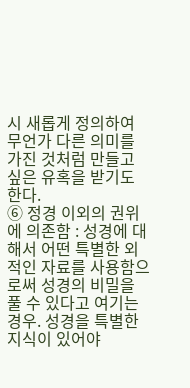시 새롭게 정의하여 무언가 다른 의미를 가진 것처럼 만들고 싶은 유혹을 받기도 한다.
⑥ 정경 이외의 권위에 의존함 : 성경에 대해서 어떤 특별한 외적인 자료를 사용함으로써 성경의 비밀을 풀 수 있다고 여기는 경우. 성경을 특별한 지식이 있어야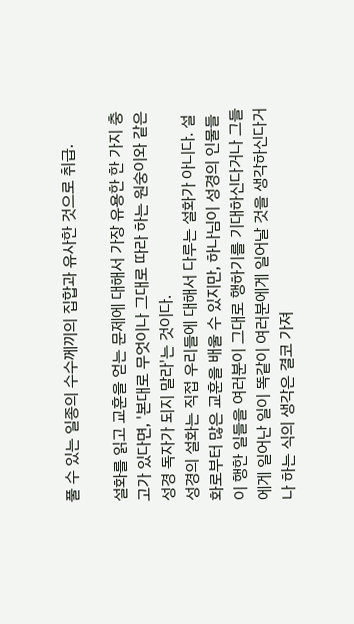풀 수 있는 일종의 수수께끼의 집합과 유사한 것으로 취급.

설화를 읽고 교훈을 얻는 문제에 대해서 가장 유용한 한 가지 충고가 있다면, '본대로 무엇이나 그대로 따라 하는 원숭이와 같은 성경 독자가 되지 말라'는 것이다.
성경의 설화는 직접 우리들에 대해서 다루는 설화가 아니다. 설화로부터 많은 교훈을 배울 수 있지만, 하나님이 성경의 인물들이 행한 일들을 여러분이 그대로 행하기를 기대하신다거나 그들에게 일어난 일이 똑같이 여러분에게 일어날 것을 생각하신다거나 하는 식의 생각은 결코 가져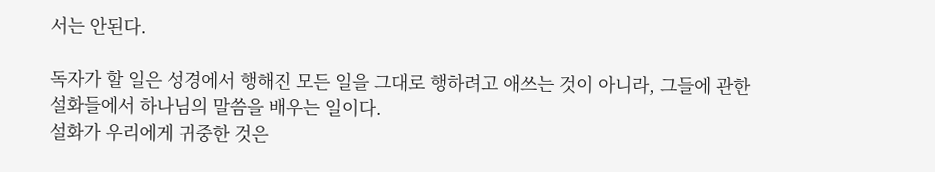서는 안된다.

독자가 할 일은 성경에서 행해진 모든 일을 그대로 행하려고 애쓰는 것이 아니라, 그들에 관한 설화들에서 하나님의 말씀을 배우는 일이다.
설화가 우리에게 귀중한 것은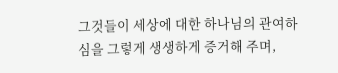그것들이 세상에 대한 하나님의 관여하심을 그렇게 생생하게 증거해 주며,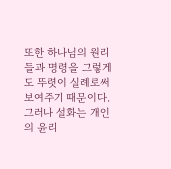또한 하나님의 원리들과 명령을 그렇게도 뚜렷이 실례로써 보여주기 때문이다. 그러나 설화는 개인의 윤리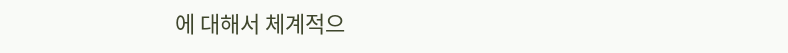에 대해서 체계적으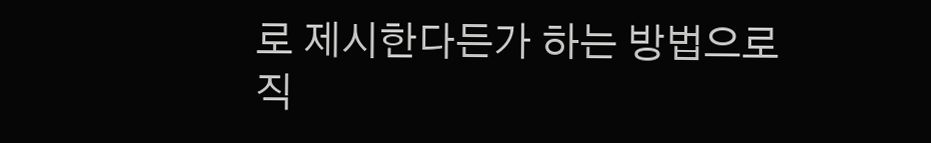로 제시한다든가 하는 방법으로 직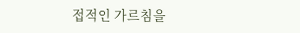접적인 가르침을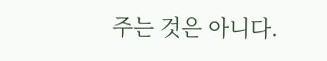주는 것은 아니다.